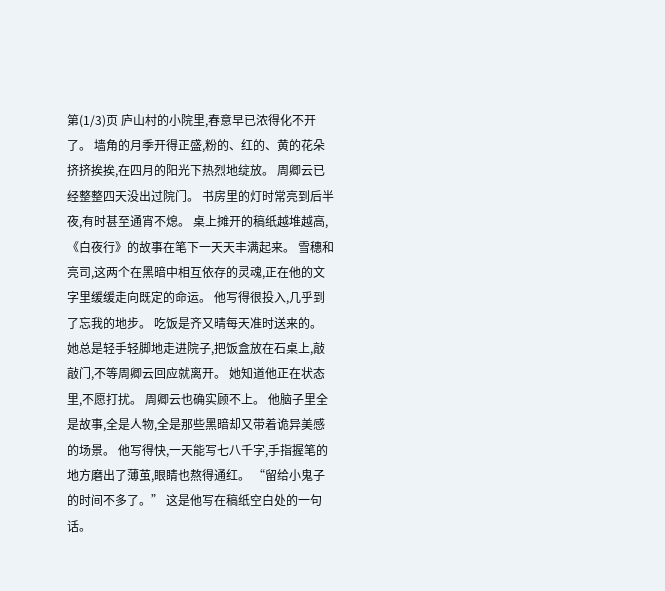第(1/3)页 庐山村的小院里,春意早已浓得化不开了。 墙角的月季开得正盛,粉的、红的、黄的花朵挤挤挨挨,在四月的阳光下热烈地绽放。 周卿云已经整整四天没出过院门。 书房里的灯时常亮到后半夜,有时甚至通宵不熄。 桌上摊开的稿纸越堆越高,《白夜行》的故事在笔下一天天丰满起来。 雪穗和亮司,这两个在黑暗中相互依存的灵魂,正在他的文字里缓缓走向既定的命运。 他写得很投入,几乎到了忘我的地步。 吃饭是齐又晴每天准时送来的。 她总是轻手轻脚地走进院子,把饭盒放在石桌上,敲敲门,不等周卿云回应就离开。 她知道他正在状态里,不愿打扰。 周卿云也确实顾不上。 他脑子里全是故事,全是人物,全是那些黑暗却又带着诡异美感的场景。 他写得快,一天能写七八千字,手指握笔的地方磨出了薄茧,眼睛也熬得通红。 “留给小鬼子的时间不多了。” 这是他写在稿纸空白处的一句话。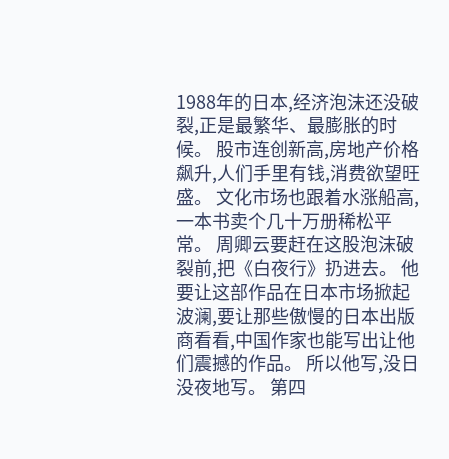1988年的日本,经济泡沫还没破裂,正是最繁华、最膨胀的时候。 股市连创新高,房地产价格飙升,人们手里有钱,消费欲望旺盛。 文化市场也跟着水涨船高,一本书卖个几十万册稀松平常。 周卿云要赶在这股泡沫破裂前,把《白夜行》扔进去。 他要让这部作品在日本市场掀起波澜,要让那些傲慢的日本出版商看看,中国作家也能写出让他们震撼的作品。 所以他写,没日没夜地写。 第四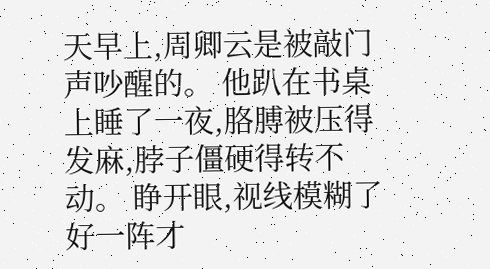天早上,周卿云是被敲门声吵醒的。 他趴在书桌上睡了一夜,胳膊被压得发麻,脖子僵硬得转不动。 睁开眼,视线模糊了好一阵才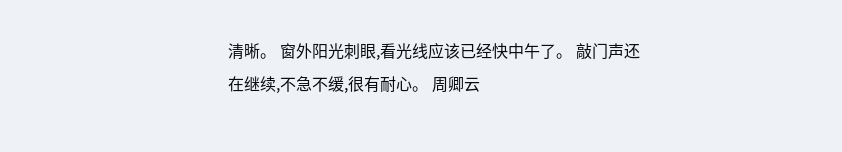清晰。 窗外阳光刺眼,看光线应该已经快中午了。 敲门声还在继续,不急不缓,很有耐心。 周卿云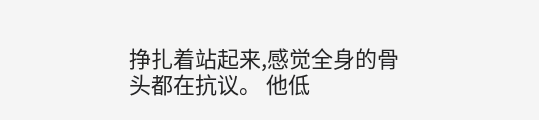挣扎着站起来,感觉全身的骨头都在抗议。 他低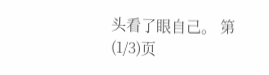头看了眼自己。 第(1/3)页